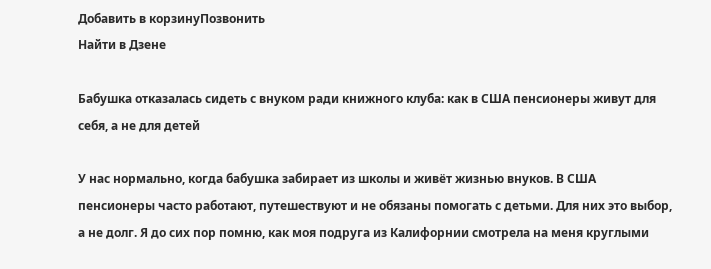Добавить в корзинуПозвонить
Найти в Дзене

Бабушка отказалась сидеть с внуком ради книжного клуба: как в США пенсионеры живут для себя, а не для детей

У нас нормально, когда бабушка забирает из школы и живёт жизнью внуков. В США пенсионеры часто работают, путешествуют и не обязаны помогать с детьми. Для них это выбор, а не долг. Я до сих пор помню, как моя подруга из Калифорнии смотрела на меня круглыми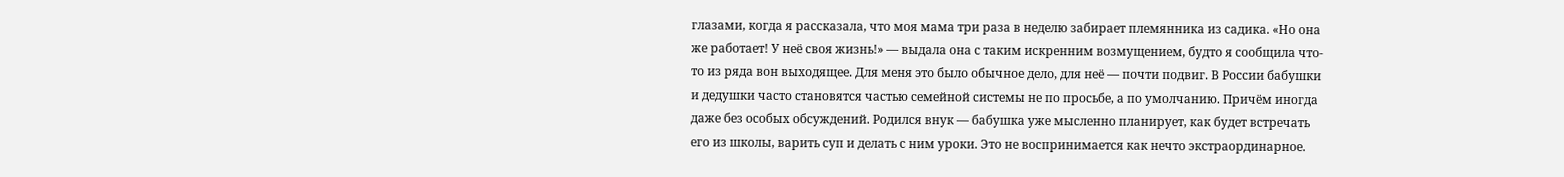глазами, когда я рассказала, что моя мама три раза в неделю забирает племянника из садика. «Но она же работает! У неё своя жизнь!» — выдала она с таким искренним возмущением, будто я сообщила что-то из ряда вон выходящее. Для меня это было обычное дело, для неё — почти подвиг. В России бабушки и дедушки часто становятся частью семейной системы не по просьбе, а по умолчанию. Причём иногда даже без особых обсуждений. Родился внук — бабушка уже мысленно планирует, как будет встречать его из школы, варить суп и делать с ним уроки. Это не воспринимается как нечто экстраординарное.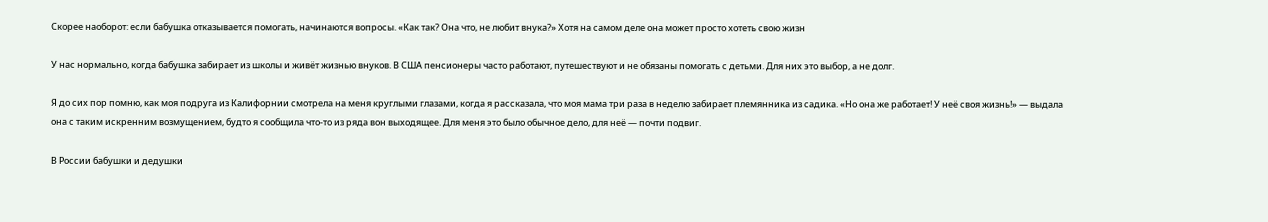Скорее наоборот: если бабушка отказывается помогать, начинаются вопросы. «Как так? Она что, не любит внука?» Хотя на самом деле она может просто хотеть свою жизн

У нас нормально, когда бабушка забирает из школы и живёт жизнью внуков. В США пенсионеры часто работают, путешествуют и не обязаны помогать с детьми. Для них это выбор, а не долг.

Я до сих пор помню, как моя подруга из Калифорнии смотрела на меня круглыми глазами, когда я рассказала, что моя мама три раза в неделю забирает племянника из садика. «Но она же работает! У неё своя жизнь!» — выдала она с таким искренним возмущением, будто я сообщила что-то из ряда вон выходящее. Для меня это было обычное дело, для неё — почти подвиг.

В России бабушки и дедушки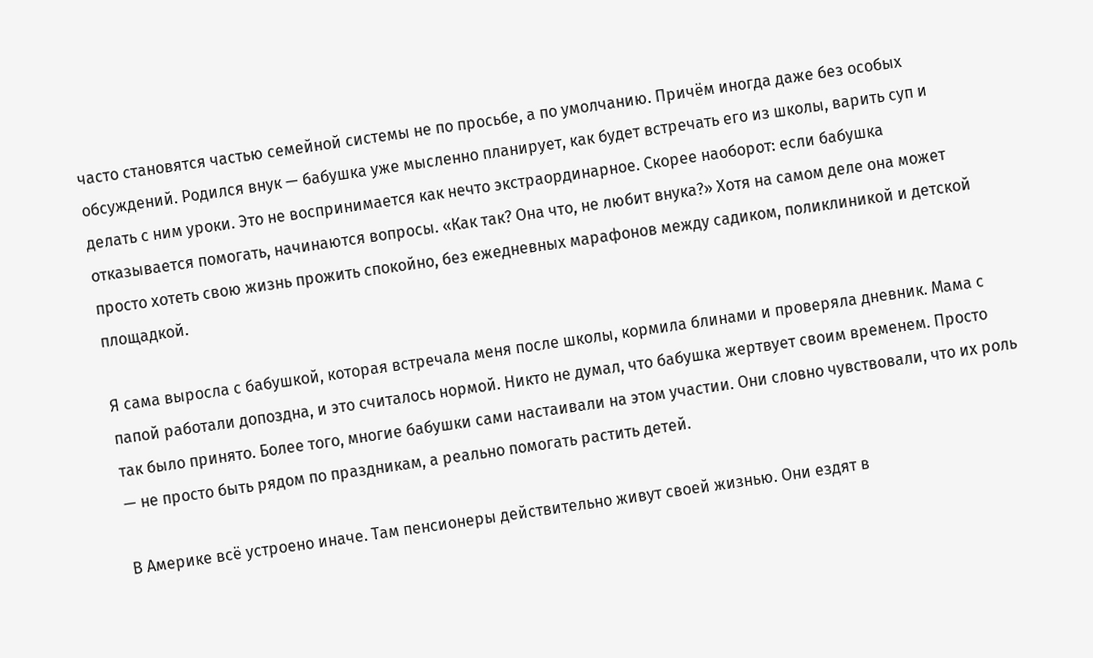часто становятся частью семейной системы не по просьбе, а по умолчанию. Причём иногда даже без особых обсуждений. Родился внук — бабушка уже мысленно планирует, как будет встречать его из школы, варить суп и делать с ним уроки. Это не воспринимается как нечто экстраординарное. Скорее наоборот: если бабушка отказывается помогать, начинаются вопросы. «Как так? Она что, не любит внука?» Хотя на самом деле она может просто хотеть свою жизнь прожить спокойно, без ежедневных марафонов между садиком, поликлиникой и детской площадкой.

Я сама выросла с бабушкой, которая встречала меня после школы, кормила блинами и проверяла дневник. Мама с папой работали допоздна, и это считалось нормой. Никто не думал, что бабушка жертвует своим временем. Просто так было принято. Более того, многие бабушки сами настаивали на этом участии. Они словно чувствовали, что их роль — не просто быть рядом по праздникам, а реально помогать растить детей.

В Америке всё устроено иначе. Там пенсионеры действительно живут своей жизнью. Они ездят в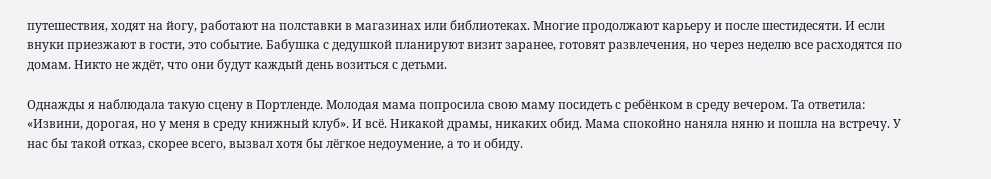путешествия, ходят на йогу, работают на полставки в магазинах или библиотеках. Многие продолжают карьеру и после шестидесяти. И если внуки приезжают в гости, это событие. Бабушка с дедушкой планируют визит заранее, готовят развлечения, но через неделю все расходятся по домам. Никто не ждёт, что они будут каждый день возиться с детьми.

Однажды я наблюдала такую сцену в Портленде. Молодая мама попросила свою маму посидеть с ребёнком в среду вечером. Та ответила: «Извини, дорогая, но у меня в среду книжный клуб». И всё. Никакой драмы, никаких обид. Мама спокойно наняла няню и пошла на встречу. У нас бы такой отказ, скорее всего, вызвал хотя бы лёгкое недоумение, а то и обиду.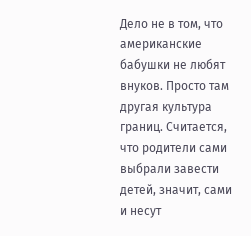Дело не в том, что американские бабушки не любят внуков. Просто там другая культура границ. Считается, что родители сами выбрали завести детей, значит, сами и несут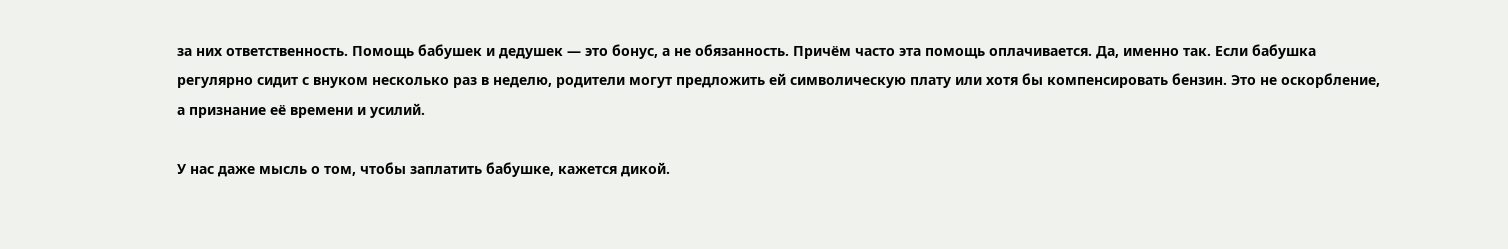за них ответственность. Помощь бабушек и дедушек — это бонус, а не обязанность. Причём часто эта помощь оплачивается. Да, именно так. Если бабушка регулярно сидит с внуком несколько раз в неделю, родители могут предложить ей символическую плату или хотя бы компенсировать бензин. Это не оскорбление, а признание её времени и усилий.

У нас даже мысль о том, чтобы заплатить бабушке, кажется дикой.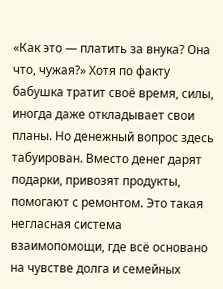«Как это — платить за внука? Она что, чужая?» Хотя по факту бабушка тратит своё время, силы, иногда даже откладывает свои планы. Но денежный вопрос здесь табуирован. Вместо денег дарят подарки, привозят продукты, помогают с ремонтом. Это такая негласная система взаимопомощи, где всё основано на чувстве долга и семейных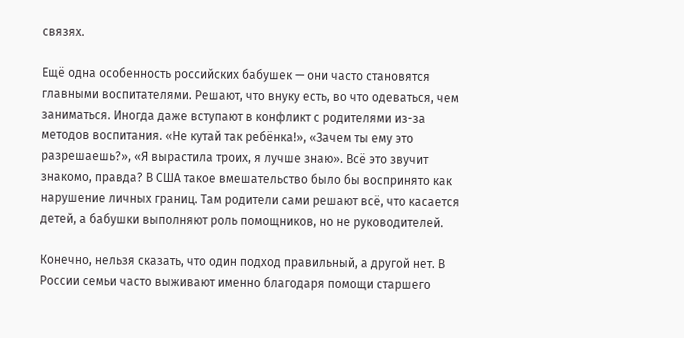связях.

Ещё одна особенность российских бабушек — они часто становятся главными воспитателями. Решают, что внуку есть, во что одеваться, чем заниматься. Иногда даже вступают в конфликт с родителями из-за методов воспитания. «Не кутай так ребёнка!», «Зачем ты ему это разрешаешь?», «Я вырастила троих, я лучше знаю». Всё это звучит знакомо, правда? В США такое вмешательство было бы воспринято как нарушение личных границ. Там родители сами решают всё, что касается детей, а бабушки выполняют роль помощников, но не руководителей.

Конечно, нельзя сказать, что один подход правильный, а другой нет. В России семьи часто выживают именно благодаря помощи старшего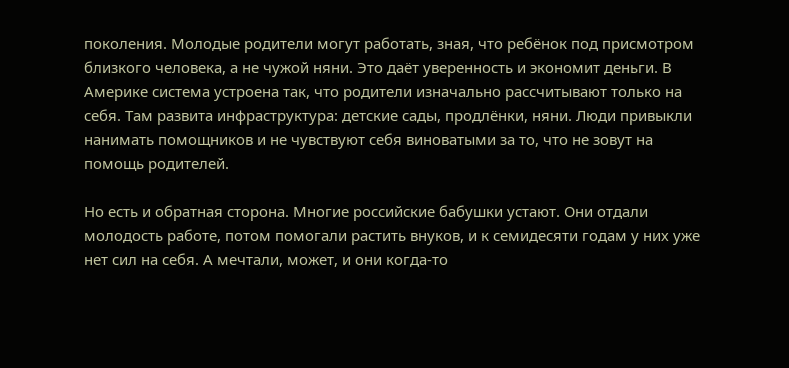поколения. Молодые родители могут работать, зная, что ребёнок под присмотром близкого человека, а не чужой няни. Это даёт уверенность и экономит деньги. В Америке система устроена так, что родители изначально рассчитывают только на себя. Там развита инфраструктура: детские сады, продлёнки, няни. Люди привыкли нанимать помощников и не чувствуют себя виноватыми за то, что не зовут на помощь родителей.

Но есть и обратная сторона. Многие российские бабушки устают. Они отдали молодость работе, потом помогали растить внуков, и к семидесяти годам у них уже нет сил на себя. А мечтали, может, и они когда-то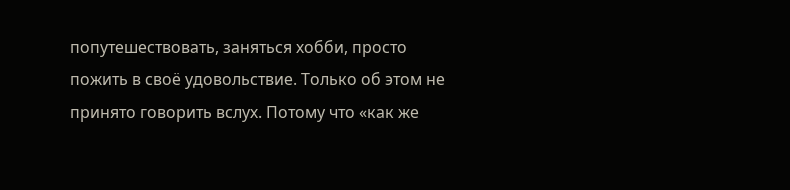попутешествовать, заняться хобби, просто пожить в своё удовольствие. Только об этом не принято говорить вслух. Потому что «как же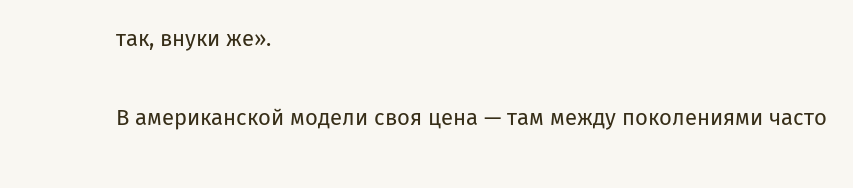так, внуки же».

В американской модели своя цена — там между поколениями часто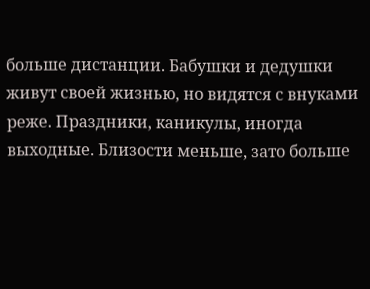больше дистанции. Бабушки и дедушки живут своей жизнью, но видятся с внуками реже. Праздники, каникулы, иногда выходные. Близости меньше, зато больше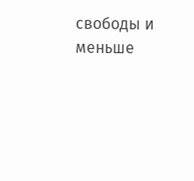свободы и меньше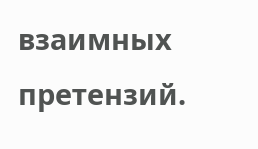взаимных претензий.